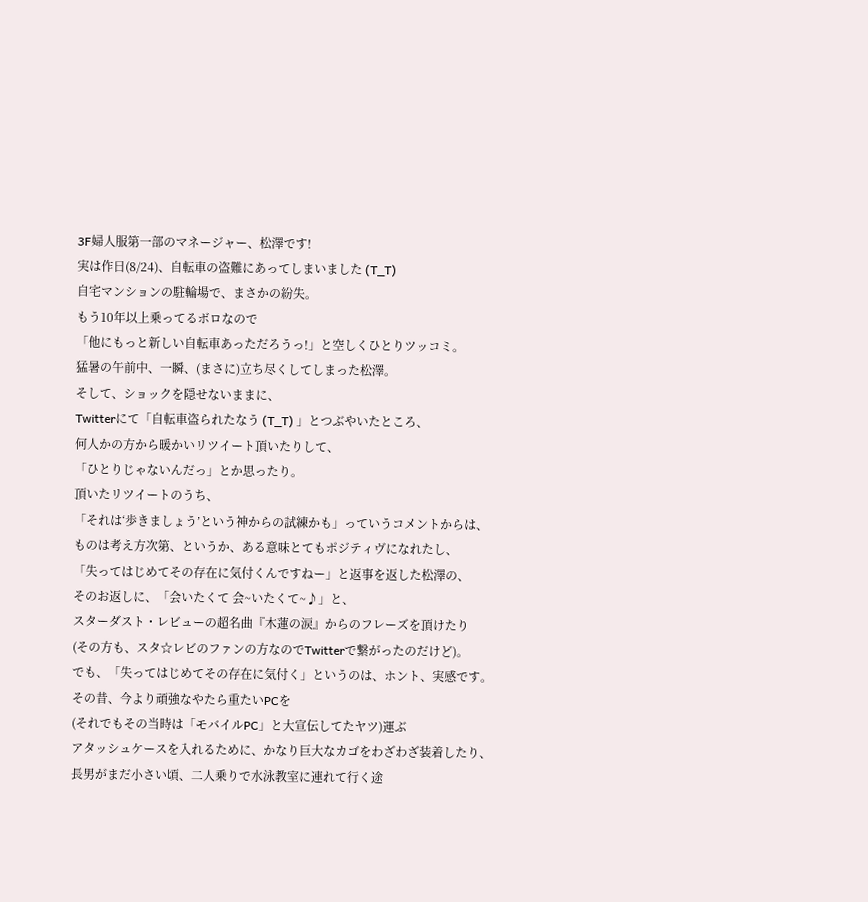3F婦人服第一部のマネージャー、松澤です!
実は作日(8/24)、自転車の盗難にあってしまいました (T_T)
自宅マンションの駐輪場で、まさかの紛失。
もう10年以上乗ってるボロなので
「他にもっと新しい自転車あっただろうっ!」と空しくひとりツッコミ。
猛暑の午前中、一瞬、(まさに)立ち尽くしてしまった松澤。
そして、ショックを隠せないままに、
Twitterにて「自転車盗られたなう (T_T) 」とつぶやいたところ、
何人かの方から暖かいリツイート頂いたりして、
「ひとりじゃないんだっ」とか思ったり。
頂いたリツイートのうち、
「それは‘歩きましょう’という神からの試練かも」っていうコメントからは、
ものは考え方次第、というか、ある意味とてもポジティヴになれたし、
「失ってはじめてその存在に気付くんですねー」と返事を返した松澤の、
そのお返しに、「会いたくて 会~いたくて~♪」と、
スターダスト・レビューの超名曲『木蓮の涙』からのフレーズを頂けたり
(その方も、スタ☆レビのファンの方なのでTwitterで繋がったのだけど)。
でも、「失ってはじめてその存在に気付く」というのは、ホント、実感です。
その昔、今より頑強なやたら重たいPCを
(それでもその当時は「モバイルPC」と大宣伝してたヤツ)運ぶ
アタッシュケースを入れるために、かなり巨大なカゴをわざわざ装着したり、
長男がまだ小さい頃、二人乗りで水泳教室に連れて行く途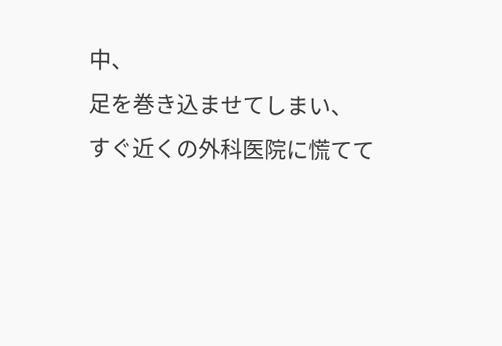中、
足を巻き込ませてしまい、
すぐ近くの外科医院に慌てて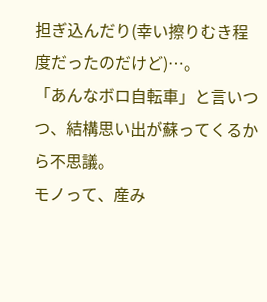担ぎ込んだり(幸い擦りむき程度だったのだけど)…。
「あんなボロ自転車」と言いつつ、結構思い出が蘇ってくるから不思議。
モノって、産み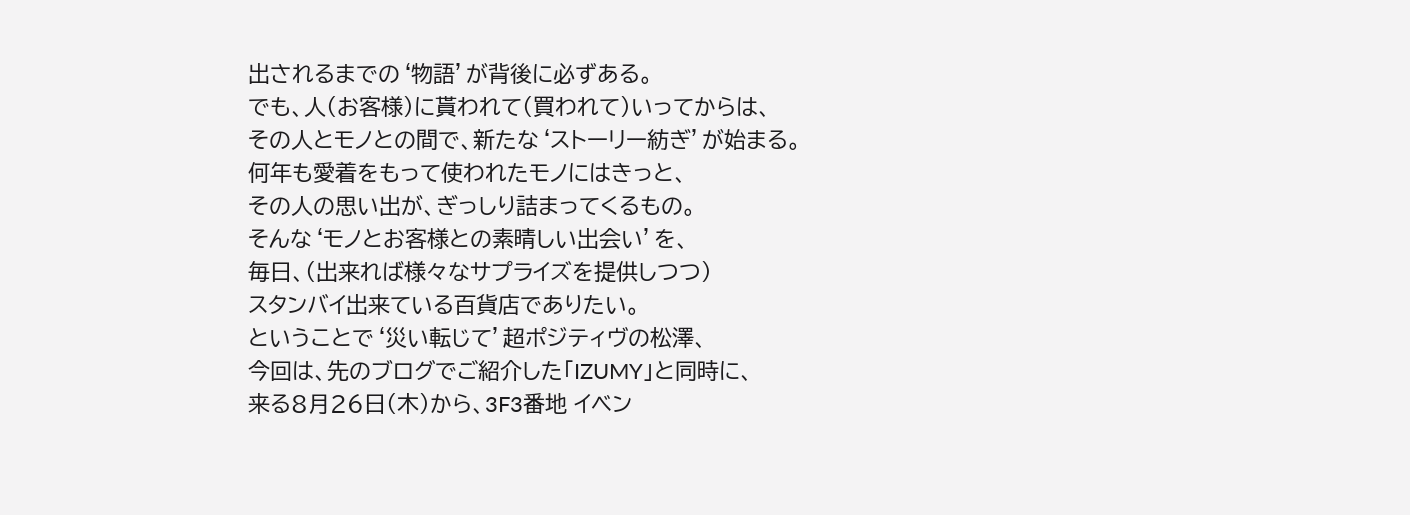出されるまでの‘物語’が背後に必ずある。
でも、人(お客様)に貰われて(買われて)いってからは、
その人とモノとの間で、新たな‘ストーリー紡ぎ’が始まる。
何年も愛着をもって使われたモノにはきっと、
その人の思い出が、ぎっしり詰まってくるもの。
そんな‘モノとお客様との素晴しい出会い’を、
毎日、(出来れば様々なサプライズを提供しつつ)
スタンバイ出来ている百貨店でありたい。
ということで‘災い転じて’超ポジティヴの松澤、
今回は、先のブログでご紹介した「IZUMY」と同時に、
来る8月26日(木)から、3F3番地 イベン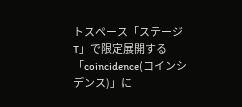トスペース「ステージT」で限定展開する
「coincidence(コインシデンス)」に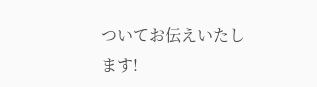ついてお伝えいたします!